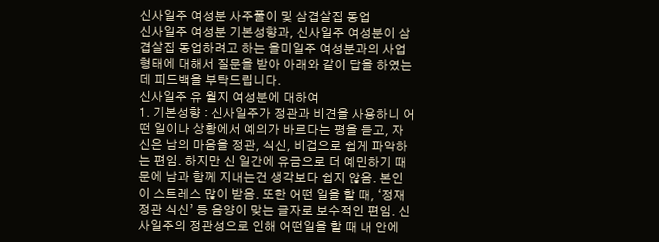신사일주 여성분 사주풀이 및 삼겹살집 동업
신사일주 여성분 기본성향과, 신사일주 여성분이 삼겹살집 동업하려고 하는 을미일주 여성분과의 사업형태에 대해서 질문을 받아 아래와 같이 답을 하였는데 피드백을 부탁드립니다.
신사일주 유 월지 여성분에 대하여
1. 기본성향 : 신사일주가 정관과 비견을 사용하니 어떤 일이나 상황에서 예의가 바르다는 평을 듣고, 자신은 남의 마음을 정관, 식신, 비겁으로 쉽게 파악하는 편임. 하지만 신 일간에 유금으로 더 예민하기 때문에 남과 함께 지내는건 생각보다 쉽지 않음. 본인이 스트레스 많이 받음. 또한 어떤 일을 할 때, ‘정재 정관 식신’ 등 음양이 맞는 글자로 보수적인 편임. 신사일주의 정관성으로 인해 어떤일을 할 때 내 안에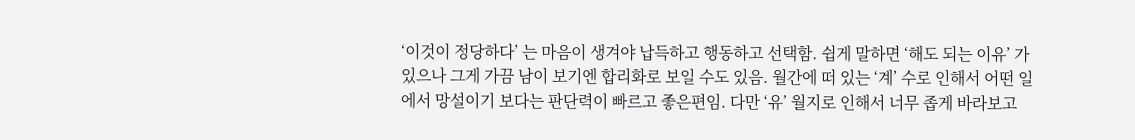‘이것이 정당하다’ 는 마음이 생겨야 납득하고 행동하고 선택함. 쉽게 말하면 ‘해도 되는 이유’ 가 있으나 그게 가끔 남이 보기엔 합리화로 보일 수도 있음. 월간에 떠 있는 ‘계’ 수로 인해서 어떤 일에서 망설이기 보다는 판단력이 빠르고 좋은편임. 다만 ‘유’ 월지로 인해서 너무 좁게 바라보고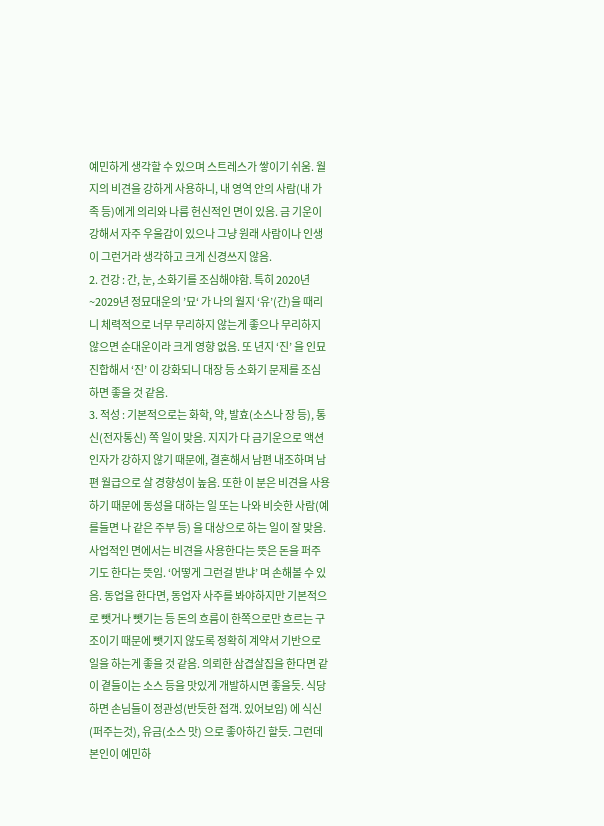예민하게 생각할 수 있으며 스트레스가 쌓이기 쉬움. 월지의 비견을 강하게 사용하니, 내 영역 안의 사람(내 가족 등)에게 의리와 나름 헌신적인 면이 있음. 금 기운이 강해서 자주 우울감이 있으나 그냥 원래 사람이나 인생이 그런거라 생각하고 크게 신경쓰지 않음.
2. 건강 : 간, 눈, 소화기를 조심해야함. 특히 2020년~2029년 정묘대운의 ’묘‘ 가 나의 월지 ‘유’(간)을 때리니 체력적으로 너무 무리하지 않는게 좋으나 무리하지않으면 순대운이라 크게 영향 없음. 또 년지 ‘진’ 을 인묘진합해서 ‘진’ 이 강화되니 대장 등 소화기 문제를 조심하면 좋을 것 같음.
3. 적성 : 기본적으로는 화학, 약, 발효(소스나 장 등), 통신(전자통신) 쪽 일이 맞음. 지지가 다 금기운으로 액션인자가 강하지 않기 때문에, 결혼해서 남편 내조하며 남편 월급으로 살 경향성이 높음. 또한 이 분은 비견을 사용하기 때문에 동성을 대하는 일 또는 나와 비슷한 사람(예를들면 나 같은 주부 등) 을 대상으로 하는 일이 잘 맞음. 사업적인 면에서는 비견을 사용한다는 뜻은 돈을 퍼주기도 한다는 뜻임. ‘어떻게 그런걸 받냐’ 며 손해볼 수 있음. 동업을 한다면, 동업자 사주를 봐야하지만 기본적으로 뺏거나 뺏기는 등 돈의 흐름이 한쪽으로만 흐르는 구조이기 때문에 뺏기지 않도록 정확히 계약서 기반으로 일을 하는게 좋을 것 같음. 의뢰한 삼겹살집을 한다면 같이 곁들이는 소스 등을 맛있게 개발하시면 좋을듯. 식당 하면 손님들이 정관성(반듯한 접객. 있어보임) 에 식신(퍼주는것), 유금(소스 맛) 으로 좋아하긴 할듯. 그런데 본인이 예민하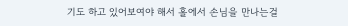기도 하고 있어보여야 해서 홀에서 손님을 만나는걸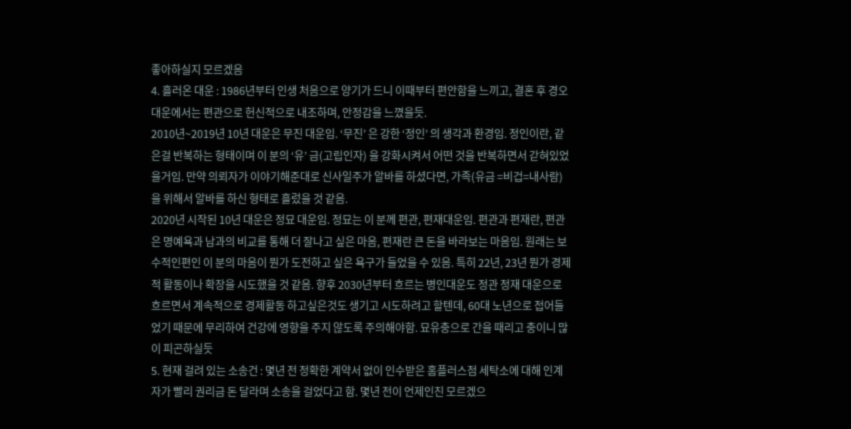좋아하실지 모르겠음
4. 흘러온 대운 : 1986년부터 인생 처음으로 양기가 드니 이때부터 편안함을 느끼고, 결혼 후 경오대운에서는 편관으로 헌신적으로 내조하며, 안정감을 느꼈을듯.
2010년~2019년 10년 대운은 무진 대운임. ‘무진’ 은 강한 ‘정인’ 의 생각과 환경임. 정인이란, 같은걸 반복하는 형태이며 이 분의 ‘유’ 금(고립인자) 을 강화시켜서 어떤 것을 반복하면서 갇혀있었을거임. 만약 의뢰자가 이야기해준대로 신사일주가 알바를 하셨다면, 가족(유금 =비겁=내사람) 을 위해서 알바를 하신 형태로 흘렀을 것 같음.
2020년 시작된 10년 대운은 정묘 대운임. 정묘는 이 분께 편관, 편재대운임. 편관과 편재란, 편관은 명예욕과 남과의 비교를 통해 더 잘나고 싶은 마음, 편재란 큰 돈을 바라보는 마음임. 원래는 보수적인편인 이 분의 마음이 뭔가 도전하고 싶은 욕구가 들었을 수 있음. 특히 22년, 23년 뭔가 경제적 활동이나 확장을 시도했을 것 같음. 향후 2030년부터 흐르는 병인대운도 정관 정재 대운으로 흐르면서 계속적으로 경제활동 하고싶은것도 생기고 시도하려고 할텐데, 60대 노년으로 접어들었기 때문에 무리하여 건강에 영향을 주지 않도록 주의해야함. 묘유충으로 간을 때리고 충이니 많이 피곤하실듯
5. 현재 걸려 있는 소송건 : 몇년 전 정확한 계약서 없이 인수받은 홈플러스점 세탁소에 대해 인계자가 빨리 권리금 돈 달라며 소송을 걸었다고 함. 몇년 전이 언제인진 모르겠으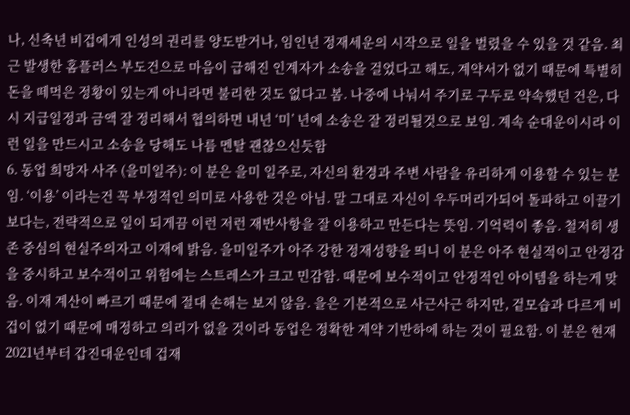나, 신축년 비겁에게 인성의 권리를 양도받거나, 임인년 정재세운의 시작으로 일을 벌렸을 수 있을 것 같음. 최근 발생한 홈플러스 부도건으로 마음이 급해진 인계자가 소송을 걸었다고 해도, 계약서가 없기 때문에 특별히 돈을 떼먹은 정황이 있는게 아니라면 불리한 것도 없다고 봄. 나중에 나눠서 주기로 구두로 약속했던 건은, 다시 지급일정과 금액 잘 정리해서 협의하면 내년 ‘미’ 년에 소송은 잘 정리될것으로 보임. 계속 순대운이시라 이런 일을 만드시고 소송을 당해도 나름 멘탈 괜찮으신듯함
6. 동업 희망자 사주 (을미일주): 이 분은 을미 일주로, 자신의 환경과 주변 사람을 유리하게 이용할 수 있는 분임. ‘이용’ 이라는건 꼭 부정적인 의미로 사용한 것은 아님. 말 그대로 자신이 우두머리가되어 돌파하고 이끌기 보다는, 전략적으로 일이 되게끔 이런 저런 재반사항을 잘 이용하고 만든다는 뜻임. 기억력이 좋음. 철저히 생존 중심의 현실주의자고 이재에 밝음. 을미일주가 아주 강한 정재성향을 띄니 이 분은 아주 현실적이고 안정감을 중시하고 보수적이고 위험에는 스트레스가 크고 민감함. 때문에 보수적이고 안정적인 아이템을 하는게 맞음. 이재 계산이 빠르기 때문에 절대 손해는 보지 않음. 을은 기본적으로 사근사근 하지만, 겉모습과 다르게 비겁이 없기 때문에 매정하고 의리가 없을 것이라 동업은 정확한 계약 기반하에 하는 것이 필요함. 이 분은 현재 2021년부터 갑진대운인데 겁재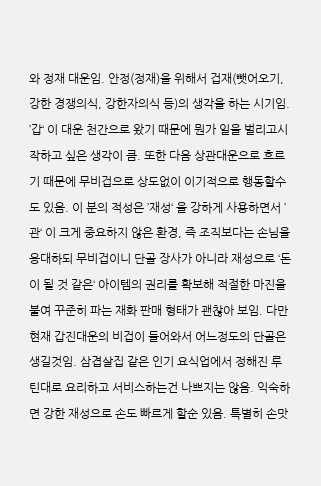와 정재 대운임. 안정(정재)을 위해서 겁재(뺏어오기, 강한 경쟁의식, 강한자의식 등)의 생각을 하는 시기임. ’갑‘ 이 대운 천간으로 왔기 때문에 뭔가 일을 벌리고시작하고 싶은 생각이 큼. 또한 다음 상관대운으로 흐르기 때문에 무비겁으로 상도없이 이기적으로 행동할수도 있음. 이 분의 적성은 ’재성‘ 을 강하게 사용하면서 ’관‘ 이 크게 중요하지 않은 환경, 즉 조직보다는 손님을 응대하되 무비겁이니 단골 장사가 아니라 재성으로 ‘돈이 될 것 같은‘ 아이템의 권리를 확보해 적절한 마진을 붙여 꾸준히 파는 재화 판매 형태가 괜찮아 보임. 다만 현재 갑진대운의 비겁이 들어와서 어느정도의 단골은 생길것임. 삼겹살집 같은 인기 요식업에서 정해진 루틴대로 요리하고 서비스하는건 나쁘지는 않음. 익숙하면 강한 재성으로 손도 빠르게 할순 있음. 특별히 손맛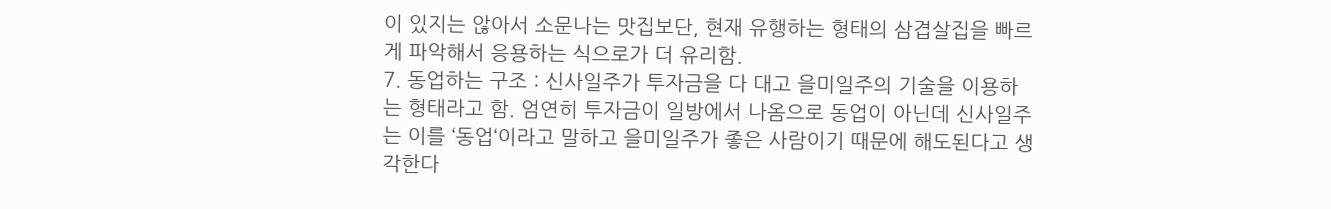이 있지는 않아서 소문나는 맛집보단, 현재 유행하는 형태의 삼겹살집을 빠르게 파악해서 응용하는 식으로가 더 유리함.
7. 동업하는 구조 : 신사일주가 투자금을 다 대고 을미일주의 기술을 이용하는 형태라고 함. 엄연히 투자금이 일방에서 나옴으로 동업이 아닌데 신사일주는 이를 ‘동업‘이라고 말하고 을미일주가 좋은 사람이기 때문에 해도된다고 생각한다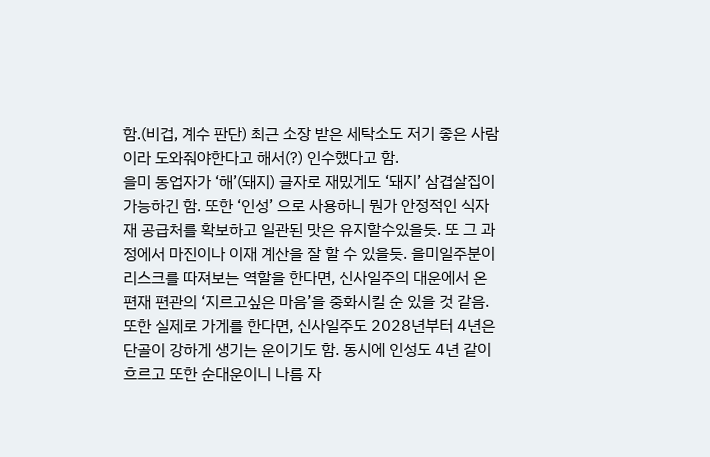함.(비겁, 계수 판단) 최근 소장 받은 세탁소도 저기 좋은 사람이라 도와줘야한다고 해서(?) 인수했다고 함.
을미 동업자가 ‘해’(돼지) 글자로 재밌게도 ‘돼지’ 삼겹살집이 가능하긴 함. 또한 ‘인성’ 으로 사용하니 뭔가 안정적인 식자재 공급처를 확보하고 일관된 맛은 유지할수있을듯. 또 그 과정에서 마진이나 이재 계산을 잘 할 수 있을듯. 을미일주분이 리스크를 따져보는 역할을 한다면, 신사일주의 대운에서 온 편재 편관의 ‘지르고싶은 마음’을 중화시킬 순 있을 것 같음. 또한 실제로 가게를 한다면, 신사일주도 2028년부터 4년은 단골이 강하게 생기는 운이기도 함. 동시에 인성도 4년 같이 흐르고 또한 순대운이니 나름 자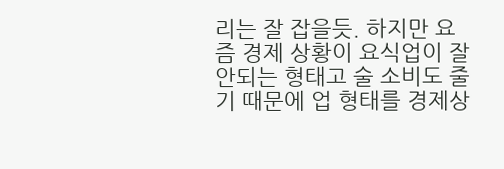리는 잘 잡을듯. 하지만 요즘 경제 상황이 요식업이 잘 안되는 형태고 술 소비도 줄기 때문에 업 형태를 경제상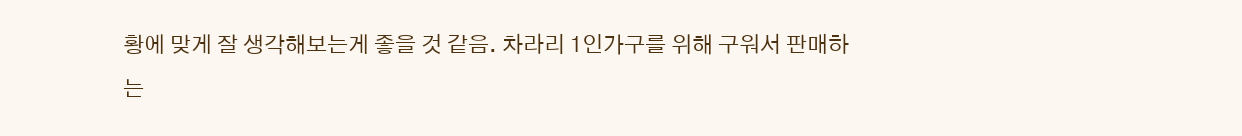황에 맞게 잘 생각해보는게 좋을 것 같음. 차라리 1인가구를 위해 구워서 판매하는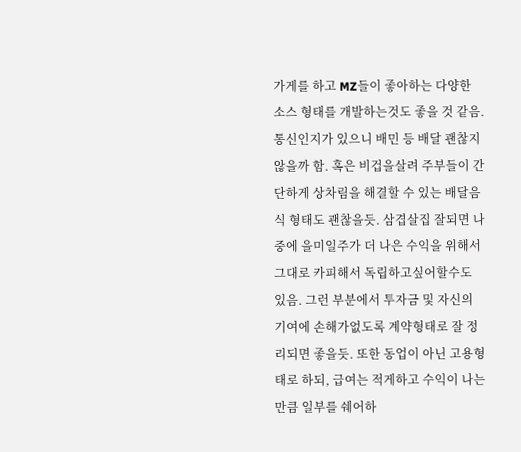가게를 하고 MZ들이 좋아하는 다양한 소스 형태를 개발하는것도 좋을 것 같음.통신인지가 있으니 배민 등 배달 괜찮지않을까 함. 혹은 비겁을살려 주부들이 간단하게 상차림을 해결할 수 있는 배달음식 형태도 괜찮을듯. 삼겹살집 잘되면 나중에 을미일주가 더 나은 수익을 위해서 그대로 카피해서 독립하고싶어할수도 있음. 그런 부분에서 투자금 및 자신의 기여에 손해가없도록 계약형태로 잘 정리되면 좋을듯. 또한 동업이 아닌 고용형태로 하되, 급여는 적게하고 수익이 나는만큼 일부를 쉐어하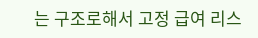는 구조로해서 고정 급여 리스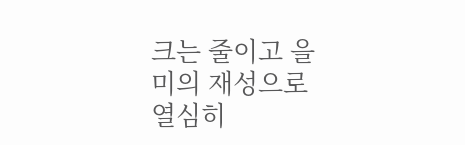크는 줄이고 을미의 재성으로 열심히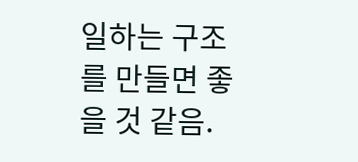일하는 구조를 만들면 좋을 것 같음.